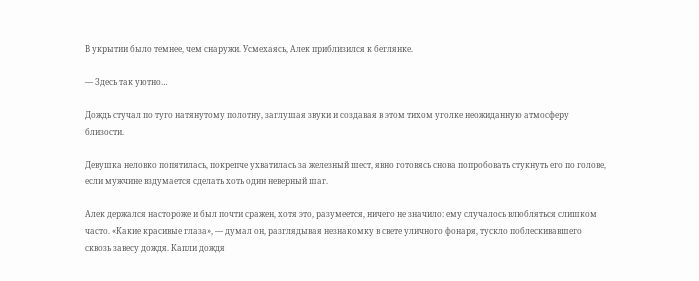В укрытии было темнее, чем снаружи. Усмехаясь, Алек приблизился к беглянке.

— Здесь так уютно…

Дождь стучал по туго натянутому полотну, заглушая звуки и создавая в этом тихом уголке неожиданную атмосферу близости.

Девушка неловко попятилась, покрепче ухватилась за железный шест, явно готовясь снова попробовать стукнуть его по голове, если мужчине вздумается сделать хоть один неверный шаг.

Алек держался настороже и был почти сражен, хотя это, разумеется, ничего не значило: ему случалось влюбляться слишком часто. «Какие красивые глаза», — думал он, разглядывая незнакомку в свете уличного фонаря, тускло поблескивавшего сквозь завесу дождя. Капли дождя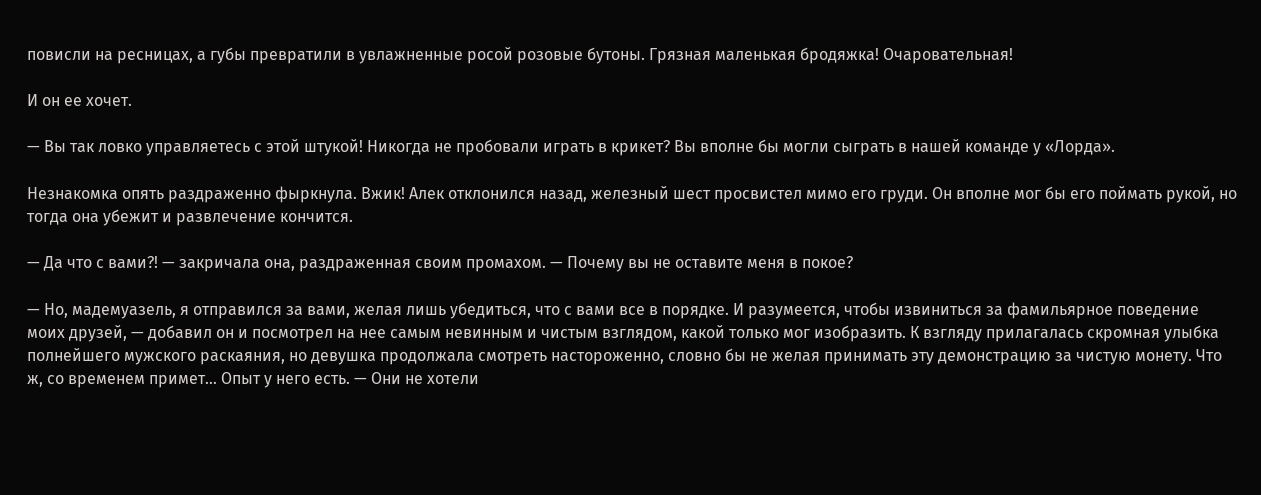повисли на ресницах, а губы превратили в увлажненные росой розовые бутоны. Грязная маленькая бродяжка! Очаровательная!

И он ее хочет.

— Вы так ловко управляетесь с этой штукой! Никогда не пробовали играть в крикет? Вы вполне бы могли сыграть в нашей команде у «Лорда».

Незнакомка опять раздраженно фыркнула. Вжик! Алек отклонился назад, железный шест просвистел мимо его груди. Он вполне мог бы его поймать рукой, но тогда она убежит и развлечение кончится.

— Да что с вами?! — закричала она, раздраженная своим промахом. — Почему вы не оставите меня в покое?

— Но, мадемуазель, я отправился за вами, желая лишь убедиться, что с вами все в порядке. И разумеется, чтобы извиниться за фамильярное поведение моих друзей, — добавил он и посмотрел на нее самым невинным и чистым взглядом, какой только мог изобразить. К взгляду прилагалась скромная улыбка полнейшего мужского раскаяния, но девушка продолжала смотреть настороженно, словно бы не желая принимать эту демонстрацию за чистую монету. Что ж, со временем примет… Опыт у него есть. — Они не хотели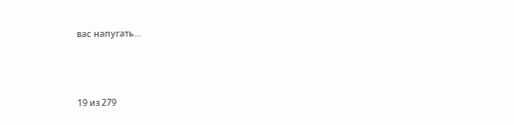вас напугать…



19 из 279